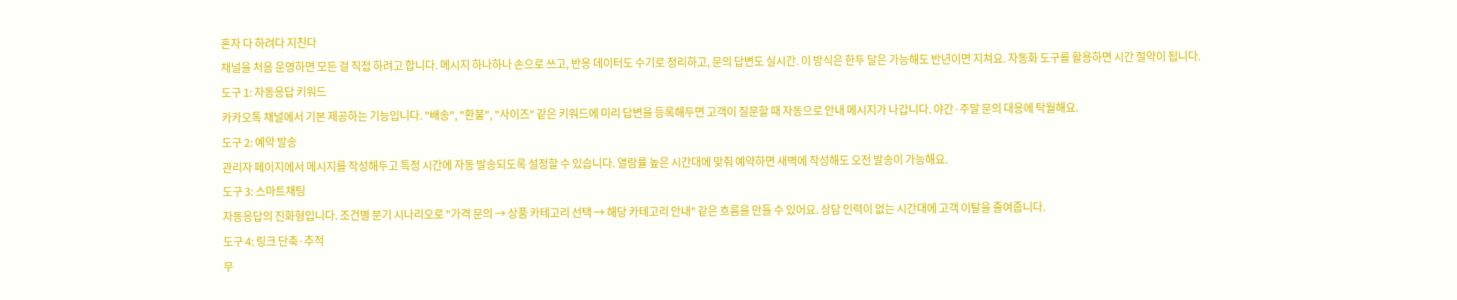혼자 다 하려다 지친다
채널을 처음 운영하면 모든 걸 직접 하려고 합니다. 메시지 하나하나 손으로 쓰고, 반응 데이터도 수기로 정리하고, 문의 답변도 실시간. 이 방식은 한두 달은 가능해도 반년이면 지쳐요. 자동화 도구를 활용하면 시간 절약이 됩니다.
도구 1: 자동응답 키워드
카카오톡 채널에서 기본 제공하는 기능입니다. "배송", "환불", "사이즈" 같은 키워드에 미리 답변을 등록해두면 고객이 질문할 때 자동으로 안내 메시지가 나갑니다. 야간·주말 문의 대응에 탁월해요.
도구 2: 예약 발송
관리자 페이지에서 메시지를 작성해두고 특정 시간에 자동 발송되도록 설정할 수 있습니다. 열람률 높은 시간대에 맞춰 예약하면 새벽에 작성해도 오전 발송이 가능해요.
도구 3: 스마트채팅
자동응답의 진화형입니다. 조건별 분기 시나리오로 "가격 문의 → 상품 카테고리 선택 → 해당 카테고리 안내" 같은 흐름을 만들 수 있어요. 상담 인력이 없는 시간대에 고객 이탈을 줄여줍니다.
도구 4: 링크 단축·추적
무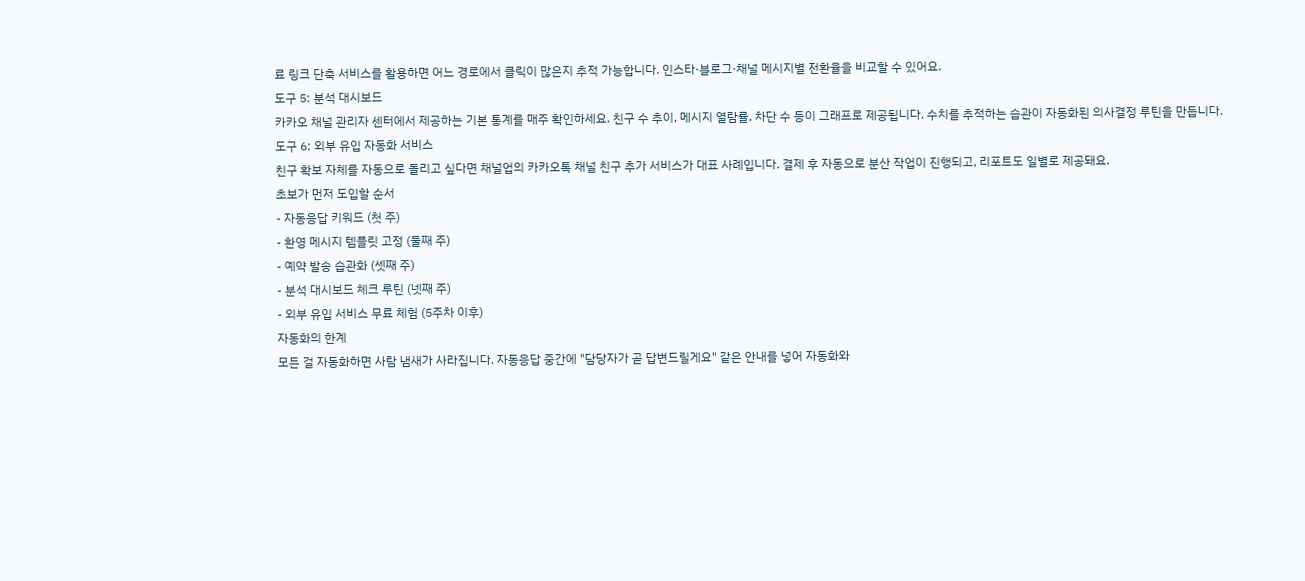료 링크 단축 서비스를 활용하면 어느 경로에서 클릭이 많은지 추적 가능합니다. 인스타·블로그·채널 메시지별 전환율을 비교할 수 있어요.
도구 5: 분석 대시보드
카카오 채널 관리자 센터에서 제공하는 기본 통계를 매주 확인하세요. 친구 수 추이, 메시지 열람률, 차단 수 등이 그래프로 제공됩니다. 수치를 추적하는 습관이 자동화된 의사결정 루틴을 만듭니다.
도구 6: 외부 유입 자동화 서비스
친구 확보 자체를 자동으로 돌리고 싶다면 채널업의 카카오톡 채널 친구 추가 서비스가 대표 사례입니다. 결제 후 자동으로 분산 작업이 진행되고, 리포트도 일별로 제공돼요.
초보가 먼저 도입할 순서
- 자동응답 키워드 (첫 주)
- 환영 메시지 템플릿 고정 (둘째 주)
- 예약 발송 습관화 (셋째 주)
- 분석 대시보드 체크 루틴 (넷째 주)
- 외부 유입 서비스 무료 체험 (5주차 이후)
자동화의 한계
모든 걸 자동화하면 사람 냄새가 사라집니다. 자동응답 중간에 "담당자가 곧 답변드릴게요" 같은 안내를 넣어 자동화와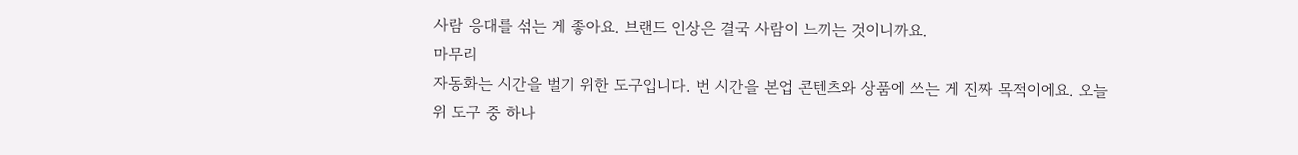사람 응대를 섞는 게 좋아요. 브랜드 인상은 결국 사람이 느끼는 것이니까요.
마무리
자동화는 시간을 벌기 위한 도구입니다. 번 시간을 본업 콘텐츠와 상품에 쓰는 게 진짜 목적이에요. 오늘 위 도구 중 하나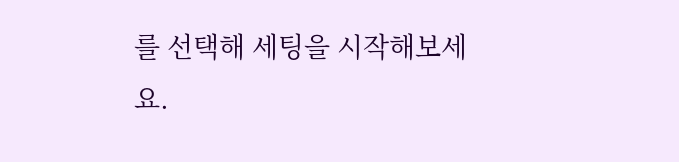를 선택해 세팅을 시작해보세요.